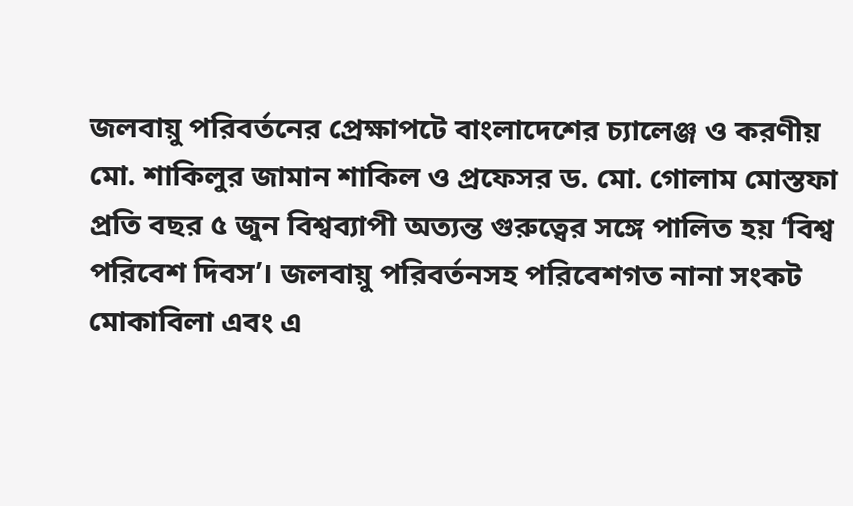জলবায়ু পরিবর্তনের প্রেক্ষাপটে বাংলাদেশের চ্যালেঞ্জ ও করণীয়
মো. শাকিলুর জামান শাকিল ও প্রফেসর ড. মো. গোলাম মোস্তফা প্রতি বছর ৫ জুন বিশ্বব্যাপী অত্যন্ত গুরুত্বের সঙ্গে পালিত হয় ‘বিশ্ব পরিবেশ দিবস’। জলবায়ু পরিবর্তনসহ পরিবেশগত নানা সংকট মোকাবিলা এবং এ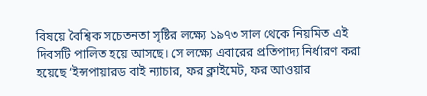বিষয়ে বৈশ্বিক সচেতনতা সৃষ্টির লক্ষ্যে ১৯৭৩ সাল থেকে নিয়মিত এই দিবসটি পালিত হয়ে আসছে। সে লক্ষ্যে এবারের প্রতিপাদ্য নির্ধারণ করা হয়েছে ‘ইন্সপায়ারড বাই ন্যাচার, ফর ক্লাইমেট, ফর আওয়ার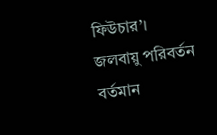ফিউচার’। জলবায়ু পরিবর্তন বর্তমান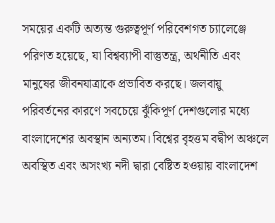সময়ের একটি অত্যন্ত গুরুত্বপূর্ণ পরিবেশগত চ্যালেঞ্জে পরিণত হয়েছে, যা বিশ্বব্যাপী বাস্তুতন্ত্র, অর্থনীতি এবং মানুষের জীবনযাত্রাকে প্রভাবিত করছে। জলবায়ু পরিবর্তনের কারণে সবচেয়ে ঝুঁকিপূর্ণ দেশগুলোর মধ্যে বাংলাদেশের অবস্থান অন্যতম। বিশ্বের বৃহত্তম বদ্বীপ অঞ্চলে অবস্থিত এবং অসংখ্য নদী দ্বারা বেষ্টিত হওয়ায় বাংলাদেশ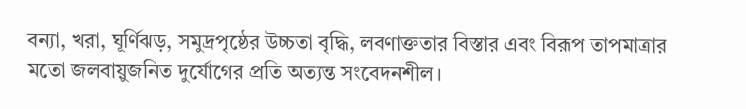বন্যা, খরা, ঘূর্ণিঝড়, সমুদ্রপৃষ্ঠের উচ্চতা বৃদ্ধি, লবণাক্ততার বিস্তার এবং বিরূপ তাপমাত্রার মতো জলবায়ুজনিত দুর্যোগের প্রতি অত্যন্ত সংবেদনশীল।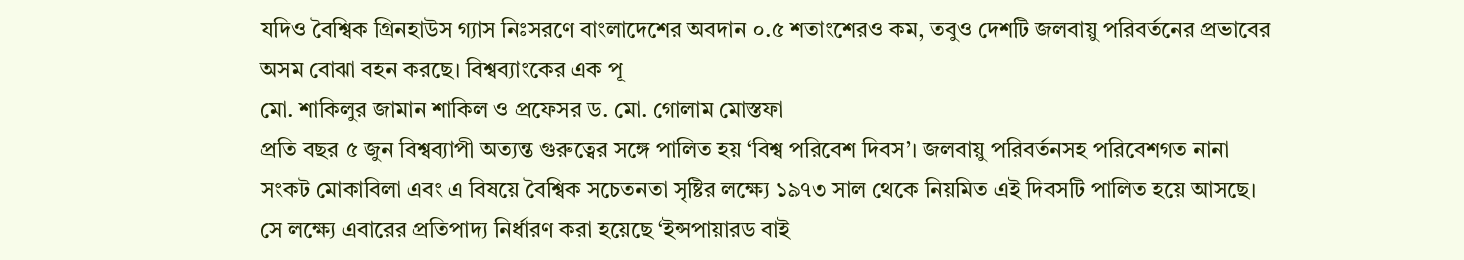যদিও বৈশ্বিক গ্রিনহাউস গ্যাস নিঃসরণে বাংলাদেশের অবদান ০.৫ শতাংশেরও কম, তবুও দেশটি জলবায়ু পরিবর্তনের প্রভাবের অসম বোঝা বহন করছে। বিশ্বব্যাংকের এক পূ
মো. শাকিলুর জামান শাকিল ও প্রফেসর ড. মো. গোলাম মোস্তফা
প্রতি বছর ৫ জুন বিশ্বব্যাপী অত্যন্ত গুরুত্বের সঙ্গে পালিত হয় ‘বিশ্ব পরিবেশ দিবস’। জলবায়ু পরিবর্তনসহ পরিবেশগত নানা সংকট মোকাবিলা এবং এ বিষয়ে বৈশ্বিক সচেতনতা সৃষ্টির লক্ষ্যে ১৯৭৩ সাল থেকে নিয়মিত এই দিবসটি পালিত হয়ে আসছে। সে লক্ষ্যে এবারের প্রতিপাদ্য নির্ধারণ করা হয়েছে ‘ইন্সপায়ারড বাই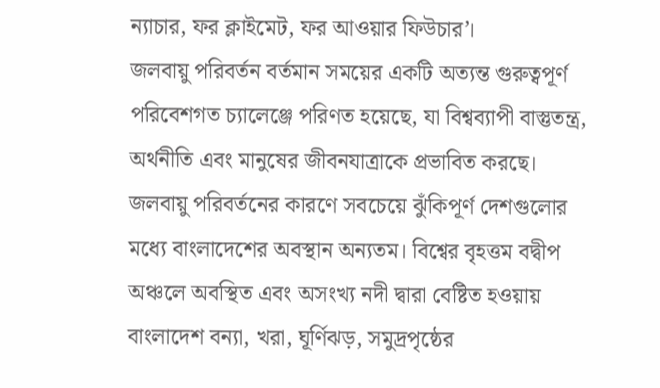ন্যাচার, ফর ক্লাইমেট, ফর আওয়ার ফিউচার’।
জলবায়ু পরিবর্তন বর্তমান সময়ের একটি অত্যন্ত গুরুত্বপূর্ণ পরিবেশগত চ্যালেঞ্জে পরিণত হয়েছে, যা বিশ্বব্যাপী বাস্তুতন্ত্র, অর্থনীতি এবং মানুষের জীবনযাত্রাকে প্রভাবিত করছে। জলবায়ু পরিবর্তনের কারণে সবচেয়ে ঝুঁকিপূর্ণ দেশগুলোর মধ্যে বাংলাদেশের অবস্থান অন্যতম। বিশ্বের বৃহত্তম বদ্বীপ অঞ্চলে অবস্থিত এবং অসংখ্য নদী দ্বারা বেষ্টিত হওয়ায় বাংলাদেশ বন্যা, খরা, ঘূর্ণিঝড়, সমুদ্রপৃষ্ঠের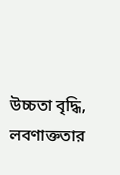উচ্চতা বৃদ্ধি, লবণাক্ততার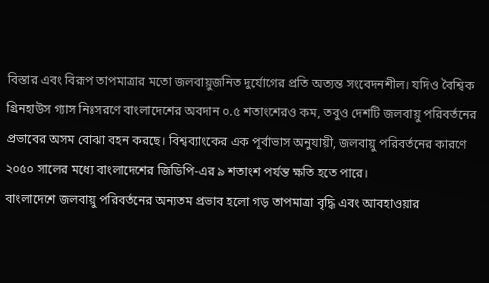বিস্তার এবং বিরূপ তাপমাত্রার মতো জলবায়ুজনিত দুর্যোগের প্রতি অত্যন্ত সংবেদনশীল। যদিও বৈশ্বিক গ্রিনহাউস গ্যাস নিঃসরণে বাংলাদেশের অবদান ০.৫ শতাংশেরও কম, তবুও দেশটি জলবায়ু পরিবর্তনের প্রভাবের অসম বোঝা বহন করছে। বিশ্বব্যাংকের এক পূর্বাভাস অনুযায়ী, জলবায়ু পরিবর্তনের কারণে ২০৫০ সালের মধ্যে বাংলাদেশের জিডিপি-এর ৯ শতাংশ পর্যন্ত ক্ষতি হতে পারে।
বাংলাদেশে জলবায়ু পরিবর্তনের অন্যতম প্রভাব হলো গড় তাপমাত্রা বৃদ্ধি এবং আবহাওয়ার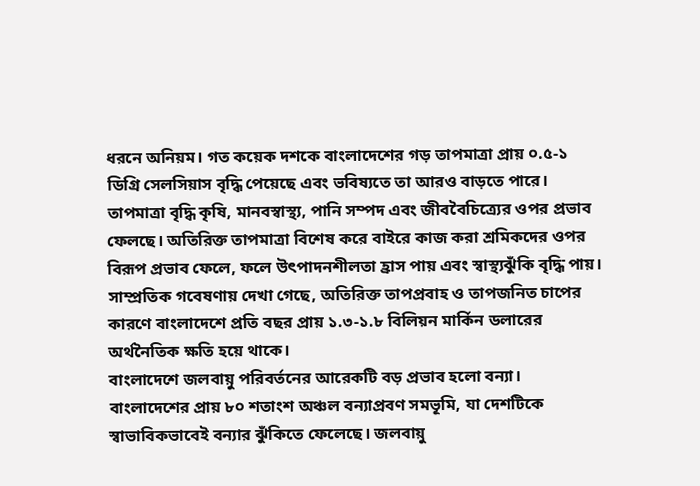ধরনে অনিয়ম। গত কয়েক দশকে বাংলাদেশের গড় তাপমাত্রা প্রায় ০.৫-১ ডিগ্রি সেলসিয়াস বৃদ্ধি পেয়েছে এবং ভবিষ্যতে তা আরও বাড়তে পারে। তাপমাত্রা বৃদ্ধি কৃষি, মানবস্বাস্থ্য, পানি সম্পদ এবং জীববৈচিত্র্যের ওপর প্রভাব ফেলছে। অতিরিক্ত তাপমাত্রা বিশেষ করে বাইরে কাজ করা শ্রমিকদের ওপর বিরূপ প্রভাব ফেলে, ফলে উৎপাদনশীলতা হ্রাস পায় এবং স্বাস্থ্যঝুঁকি বৃদ্ধি পায়। সাম্প্রতিক গবেষণায় দেখা গেছে, অতিরিক্ত তাপপ্রবাহ ও তাপজনিত চাপের কারণে বাংলাদেশে প্রতি বছর প্রায় ১.৩-১.৮ বিলিয়ন মার্কিন ডলারের অর্থনৈতিক ক্ষতি হয়ে থাকে।
বাংলাদেশে জলবায়ু পরিবর্তনের আরেকটি বড় প্রভাব হলো বন্যা। বাংলাদেশের প্রায় ৮০ শতাংশ অঞ্চল বন্যাপ্রবণ সমভূমি, যা দেশটিকে স্বাভাবিকভাবেই বন্যার ঝুঁকিতে ফেলেছে। জলবায়ু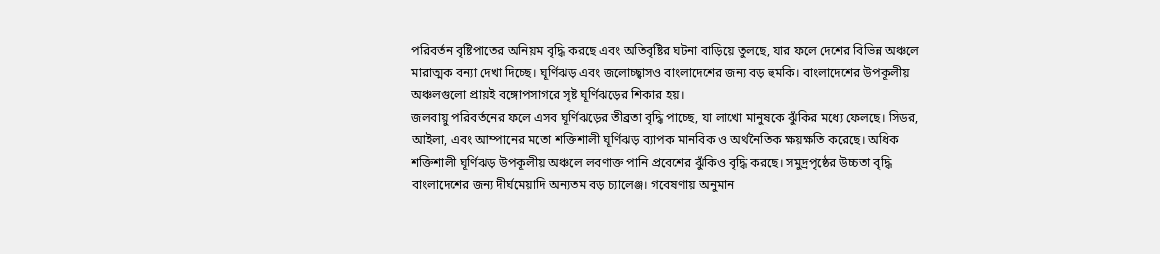পরিবর্তন বৃষ্টিপাতের অনিয়ম বৃদ্ধি করছে এবং অতিবৃষ্টির ঘটনা বাড়িয়ে তুলছে, যার ফলে দেশের বিভিন্ন অঞ্চলে মারাত্মক বন্যা দেখা দিচ্ছে। ঘূর্ণিঝড় এবং জলোচ্ছ্বাসও বাংলাদেশের জন্য বড় হুমকি। বাংলাদেশের উপকূলীয় অঞ্চলগুলো প্রায়ই বঙ্গোপসাগরে সৃষ্ট ঘূর্ণিঝড়ের শিকার হয়।
জলবায়ু পরিবর্তনের ফলে এসব ঘূর্ণিঝড়ের তীব্রতা বৃদ্ধি পাচ্ছে, যা লাখো মানুষকে ঝুঁকির মধ্যে ফেলছে। সিডর, আইলা, এবং আম্পানের মতো শক্তিশালী ঘূর্ণিঝড় ব্যাপক মানবিক ও অর্থনৈতিক ক্ষয়ক্ষতি করেছে। অধিক শক্তিশালী ঘূর্ণিঝড় উপকূলীয় অঞ্চলে লবণাক্ত পানি প্রবেশের ঝুঁকিও বৃদ্ধি করছে। সমুদ্রপৃষ্ঠের উচ্চতা বৃদ্ধি বাংলাদেশের জন্য দীর্ঘমেয়াদি অন্যতম বড় চ্যালেঞ্জ। গবেষণায় অনুমান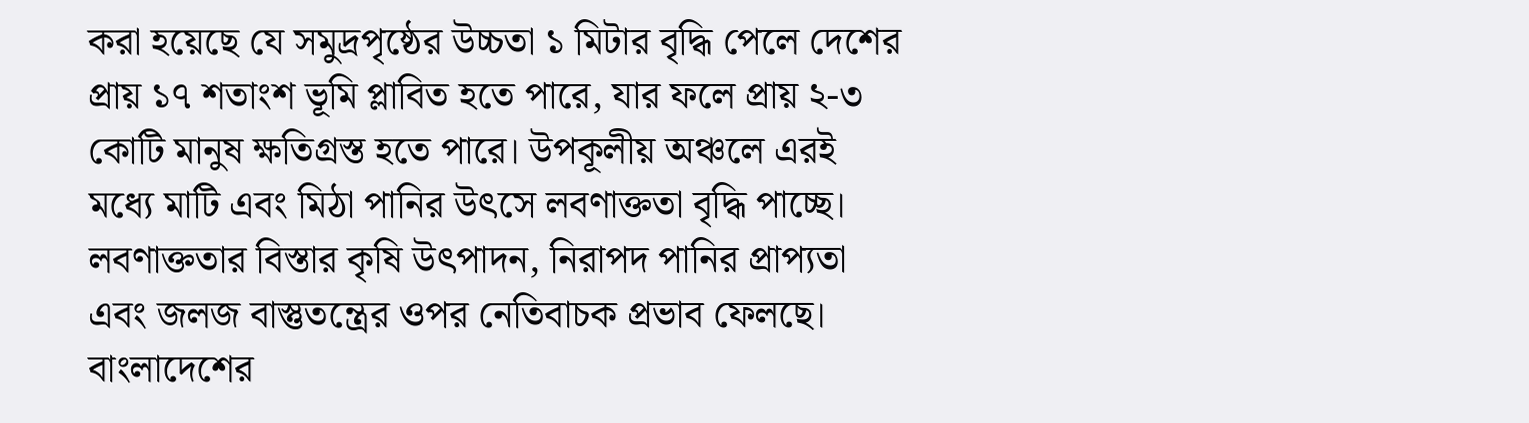করা হয়েছে যে সমুদ্রপৃষ্ঠের উচ্চতা ১ মিটার বৃদ্ধি পেলে দেশের প্রায় ১৭ শতাংশ ভূমি প্লাবিত হতে পারে, যার ফলে প্রায় ২-৩ কোটি মানুষ ক্ষতিগ্রস্ত হতে পারে। উপকূলীয় অঞ্চলে এরই মধ্যে মাটি এবং মিঠা পানির উৎসে লবণাক্ততা বৃদ্ধি পাচ্ছে। লবণাক্ততার বিস্তার কৃষি উৎপাদন, নিরাপদ পানির প্রাপ্যতা এবং জলজ বাস্তুতন্ত্রের ওপর নেতিবাচক প্রভাব ফেলছে।
বাংলাদেশের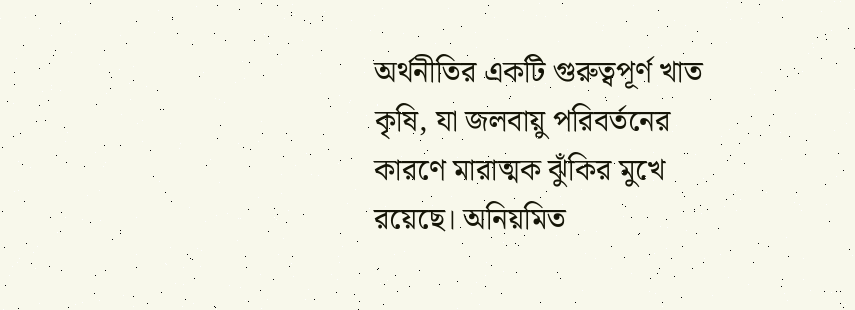অর্থনীতির একটি গুরুত্বপূর্ণ খাত কৃষি, যা জলবায়ু পরিবর্তনের কারণে মারাত্মক ঝুঁকির মুখে রয়েছে। অনিয়মিত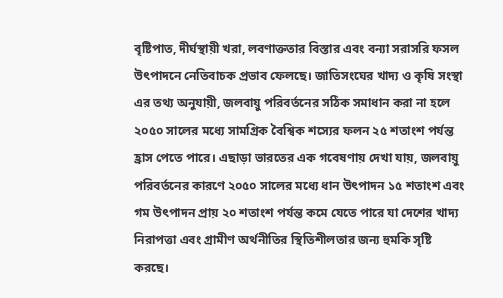বৃষ্টিপাত, দীর্ঘস্থায়ী খরা, লবণাক্ততার বিস্তার এবং বন্যা সরাসরি ফসল উৎপাদনে নেতিবাচক প্রভাব ফেলছে। জাতিসংঘের খাদ্য ও কৃষি সংস্থা এর তথ্য অনুযায়ী, জলবায়ু পরিবর্তনের সঠিক সমাধান করা না হলে ২০৫০ সালের মধ্যে সামগ্রিক বৈশ্বিক শস্যের ফলন ২৫ শতাংশ পর্যন্ত হ্রাস পেতে পারে। এছাড়া ভারতের এক গবেষণায় দেখা যায়, জলবায়ু পরিবর্তনের কারণে ২০৫০ সালের মধ্যে ধান উৎপাদন ১৫ শতাংশ এবং গম উৎপাদন প্রায় ২০ শতাংশ পর্যন্ত কমে যেতে পারে যা দেশের খাদ্য নিরাপত্তা এবং গ্রামীণ অর্থনীতির স্থিতিশীলতার জন্য হুমকি সৃষ্টি করছে।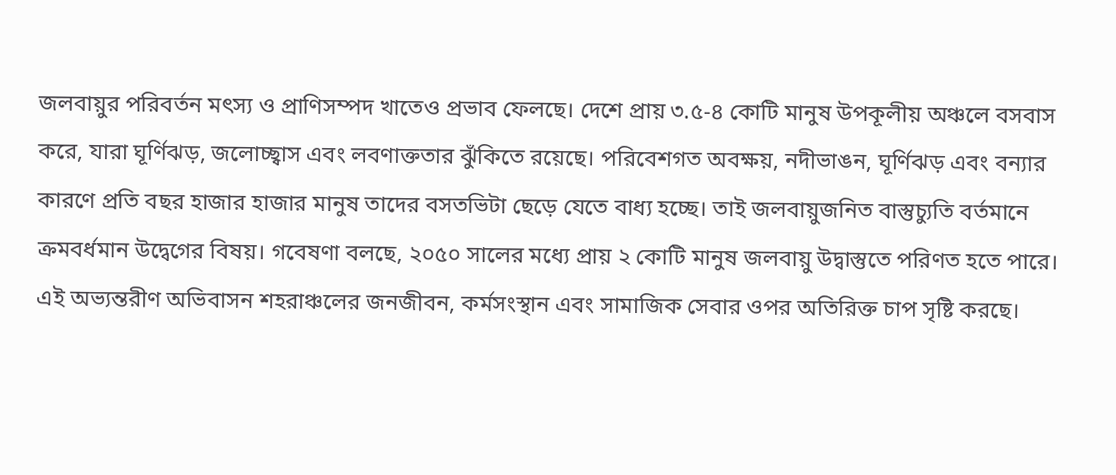জলবায়ুর পরিবর্তন মৎস্য ও প্রাণিসম্পদ খাতেও প্রভাব ফেলছে। দেশে প্রায় ৩.৫-৪ কোটি মানুষ উপকূলীয় অঞ্চলে বসবাস করে, যারা ঘূর্ণিঝড়, জলোচ্ছ্বাস এবং লবণাক্ততার ঝুঁকিতে রয়েছে। পরিবেশগত অবক্ষয়, নদীভাঙন, ঘূর্ণিঝড় এবং বন্যার কারণে প্রতি বছর হাজার হাজার মানুষ তাদের বসতভিটা ছেড়ে যেতে বাধ্য হচ্ছে। তাই জলবায়ুজনিত বাস্তুচ্যুতি বর্তমানে ক্রমবর্ধমান উদ্বেগের বিষয়। গবেষণা বলছে, ২০৫০ সালের মধ্যে প্রায় ২ কোটি মানুষ জলবায়ু উদ্বাস্তুতে পরিণত হতে পারে। এই অভ্যন্তরীণ অভিবাসন শহরাঞ্চলের জনজীবন, কর্মসংস্থান এবং সামাজিক সেবার ওপর অতিরিক্ত চাপ সৃষ্টি করছে।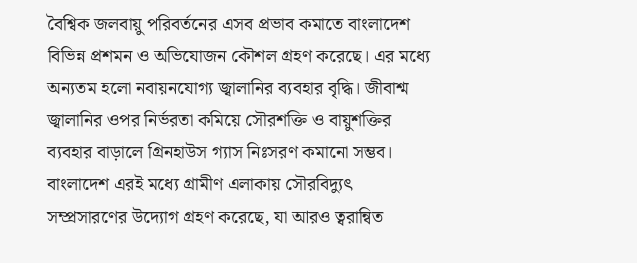বৈশ্বিক জলবায়ু পরিবর্তনের এসব প্রভাব কমাতে বাংলাদেশ বিভিন্ন প্রশমন ও অভিযোজন কৌশল গ্রহণ করেছে। এর মধ্যে অন্যতম হলো নবায়নযোগ্য জ্বালানির ব্যবহার বৃদ্ধি। জীবাশ্ম জ্বালানির ওপর নির্ভরতা কমিয়ে সৌরশক্তি ও বায়ুশক্তির ব্যবহার বাড়ালে গ্রিনহাউস গ্যাস নিঃসরণ কমানো সম্ভব। বাংলাদেশ এরই মধ্যে গ্রামীণ এলাকায় সৌরবিদ্যুৎ সম্প্রসারণের উদ্যোগ গ্রহণ করেছে, যা আরও ত্বরান্বিত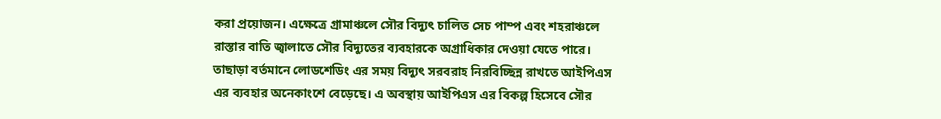করা প্রয়োজন। এক্ষেত্রে গ্রামাঞ্চলে সৌর বিদ্যুৎ চালিত সেচ পাম্প এবং শহরাঞ্চলে রাস্তার বাতি জ্বালাতে সৌর বিদ্যুতের ব্যবহারকে অগ্রাধিকার দেওয়া যেতে পারে।
তাছাড়া বর্তমানে লোডশেডিং এর সময় বিদ্যুৎ সরবরাহ নিরবিচ্ছিন্ন রাখতে আইপিএস এর ব্যবহার অনেকাংশে বেড়েছে। এ অবস্থায় আইপিএস এর বিকল্প হিসেবে সৌর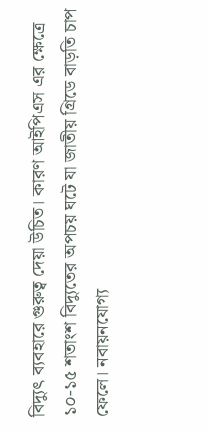বিদ্যুৎ ব্যবহারে গুরুত্ব দেয়া উচিত। কারণ আইপিএস এর ক্ষেত্রে ১০-১৫ শতাংশ বিদ্যুতের অপচয় ঘটে যা জাতীয় গ্রিডে বাড়তি চাপ ফেলে। নবায়নযোগ্য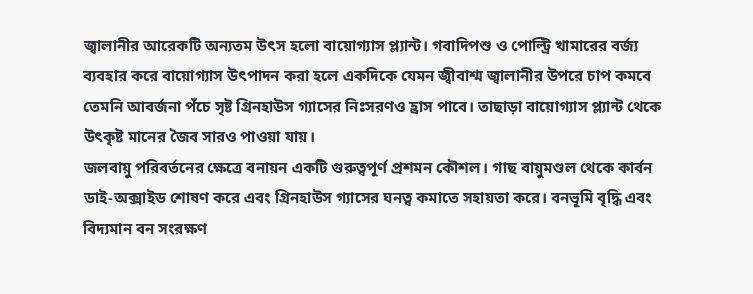জ্বালানীর আরেকটি অন্যতম উৎস হলো বায়োগ্যাস প্ল্যান্ট। গবাদিপশু ও পোল্ট্রি খামারের বর্জ্য ব্যবহার করে বায়োগ্যাস উৎপাদন করা হলে একদিকে যেমন জ্বীবাশ্ম জ্বালানীর উপরে চাপ কমবে তেমনি আবর্জনা পঁচে সৃষ্ট গ্রিনহাউস গ্যাসের নিঃসরণও হ্রাস পাবে। তাছাড়া বায়োগ্যাস প্ল্যান্ট থেকে উৎকৃষ্ট মানের জৈব সারও পাওয়া যায়।
জলবায়ু পরিবর্তনের ক্ষেত্রে বনায়ন একটি গুরুত্বপূর্ণ প্রশমন কৌশল। গাছ বায়ুমণ্ডল থেকে কার্বন ডাই-অক্সাইড শোষণ করে এবং গ্রিনহাউস গ্যাসের ঘনত্ব কমাতে সহায়তা করে। বনভূমি বৃদ্ধি এবং বিদ্যমান বন সংরক্ষণ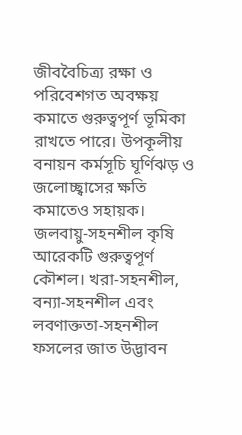জীববৈচিত্র্য রক্ষা ও পরিবেশগত অবক্ষয় কমাতে গুরুত্বপূর্ণ ভূমিকা রাখতে পারে। উপকূলীয় বনায়ন কর্মসূচি ঘূর্ণিঝড় ও জলোচ্ছ্বাসের ক্ষতি কমাতেও সহায়ক।
জলবায়ু-সহনশীল কৃষি আরেকটি গুরুত্বপূর্ণ কৌশল। খরা-সহনশীল, বন্যা-সহনশীল এবং লবণাক্ততা-সহনশীল ফসলের জাত উদ্ভাবন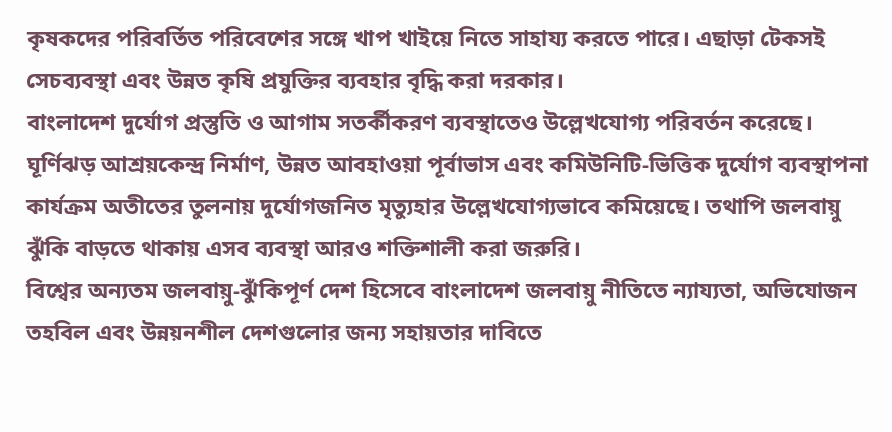কৃষকদের পরিবর্তিত পরিবেশের সঙ্গে খাপ খাইয়ে নিতে সাহায্য করতে পারে। এছাড়া টেকসই সেচব্যবস্থা এবং উন্নত কৃষি প্রযুক্তির ব্যবহার বৃদ্ধি করা দরকার।
বাংলাদেশ দুর্যোগ প্রস্তুতি ও আগাম সতর্কীকরণ ব্যবস্থাতেও উল্লেখযোগ্য পরিবর্তন করেছে। ঘূর্ণিঝড় আশ্রয়কেন্দ্র নির্মাণ, উন্নত আবহাওয়া পূর্বাভাস এবং কমিউনিটি-ভিত্তিক দুর্যোগ ব্যবস্থাপনা কার্যক্রম অতীতের তুলনায় দুর্যোগজনিত মৃত্যুহার উল্লেখযোগ্যভাবে কমিয়েছে। তথাপি জলবায়ু ঝুঁকি বাড়তে থাকায় এসব ব্যবস্থা আরও শক্তিশালী করা জরুরি।
বিশ্বের অন্যতম জলবায়ু-ঝুঁকিপূর্ণ দেশ হিসেবে বাংলাদেশ জলবায়ু নীতিতে ন্যায্যতা, অভিযোজন তহবিল এবং উন্নয়নশীল দেশগুলোর জন্য সহায়তার দাবিতে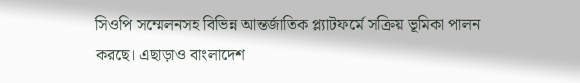সিওপি সম্মেলনসহ বিভিন্ন আন্তর্জাতিক প্ল্যাটফর্মে সক্রিয় ভূমিকা পালন করছে। এছাড়াও বাংলাদেশ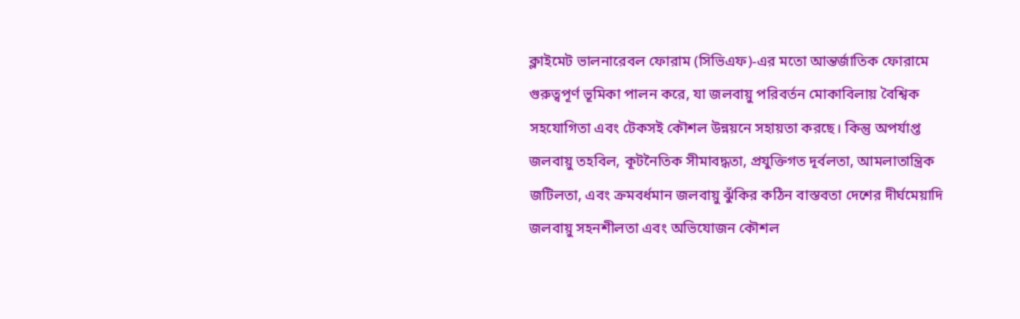ক্লাইমেট ভালনারেবল ফোরাম (সিভিএফ)-এর মতো আন্তর্জাতিক ফোরামে গুরুত্বপূর্ণ ভূমিকা পালন করে, যা জলবায়ু পরিবর্তন মোকাবিলায় বৈশ্বিক সহযোগিতা এবং টেকসই কৌশল উন্নয়নে সহায়তা করছে। কিন্তু অপর্যাপ্ত জলবায়ু তহবিল, কূটনৈতিক সীমাবদ্ধতা, প্রযুক্তিগত দূর্বলতা, আমলাতান্ত্রিক জটিলতা, এবং ক্রমবর্ধমান জলবায়ু ঝুঁকির কঠিন বাস্তবতা দেশের দীর্ঘমেয়াদি জলবায়ু সহনশীলতা এবং অভিযোজন কৌশল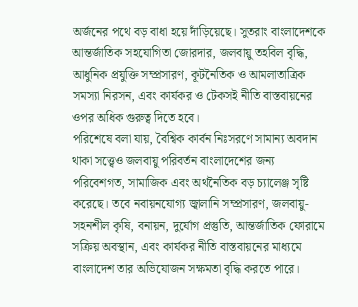অর্জনের পথে বড় বাধা হয়ে দাঁড়িয়েছে। সুতরাং বাংলাদেশকে আন্তর্জাতিক সহযোগিতা জোরদার, জলবায়ু তহবিল বৃদ্ধি, আধুনিক প্রযুক্তি সম্প্রসারণ, কূটনৈতিক ও আমলাতাত্রিক সমস্যা নিরসন, এবং কার্যকর ও টেকসই নীতি বাস্তবায়নের ওপর অধিক গুরুত্ব দিতে হবে।
পরিশেষে বলা যায়, বৈশ্বিক কার্বন নিঃসরণে সামান্য অবদান থাকা সত্ত্বেও জলবায়ু পরিবর্তন বাংলাদেশের জন্য পরিবেশগত, সামাজিক এবং অর্থনৈতিক বড় চ্যালেঞ্জ সৃষ্টি করেছে। তবে নবায়নযোগ্য জ্বালানি সম্প্রসারণ, জলবায়ু-সহনশীল কৃষি, বনায়ন, দুর্যোগ প্রস্তুতি, আন্তর্জাতিক ফোরামে সক্রিয় অবস্থান, এবং কার্যকর নীতি বাস্তবায়নের মাধ্যমে বাংলাদেশ তার অভিযোজন সক্ষমতা বৃদ্ধি করতে পারে।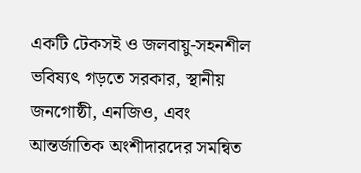একটি টেকসই ও জলবায়ু-সহনশীল ভবিষ্যৎ গড়তে সরকার, স্থানীয় জনগোষ্ঠী, এনজিও, এবং আন্তর্জাতিক অংশীদারদের সমন্বিত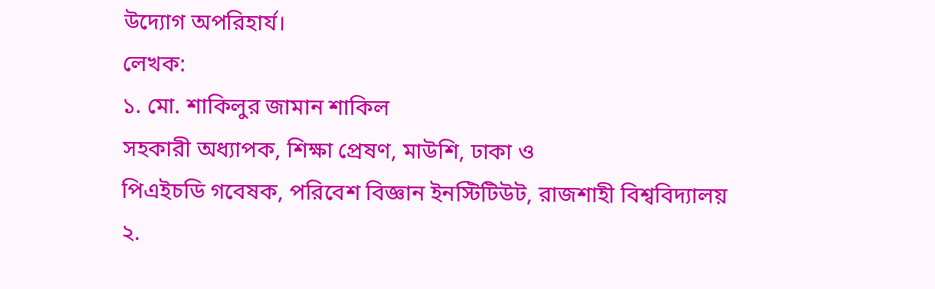উদ্যোগ অপরিহার্য।
লেখক:
১. মো. শাকিলুর জামান শাকিল
সহকারী অধ্যাপক, শিক্ষা প্রেষণ, মাউশি, ঢাকা ও
পিএইচডি গবেষক, পরিবেশ বিজ্ঞান ইনস্টিটিউট, রাজশাহী বিশ্ববিদ্যালয়
২.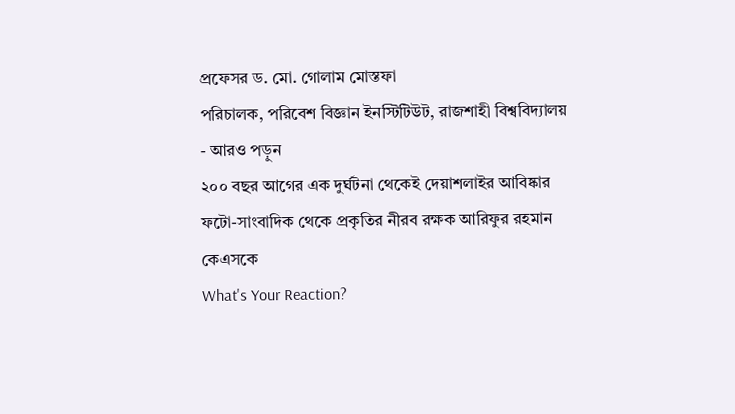প্রফেসর ড. মো. গোলাম মোস্তফা
পরিচালক, পরিবেশ বিজ্ঞান ইনস্টিটিউট, রাজশাহী বিশ্ববিদ্যালয়
- আরও পড়ুন
২০০ বছর আগের এক দুর্ঘটনা থেকেই দেয়াশলাইর আবিষ্কার
ফটো-সাংবাদিক থেকে প্রকৃতির নীরব রক্ষক আরিফুর রহমান
কেএসকে
What's Your Reaction?